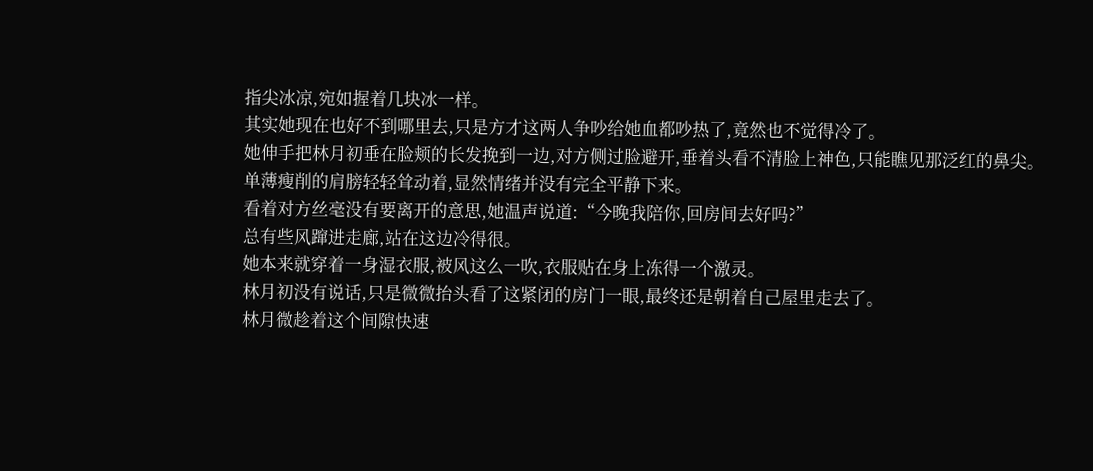指尖冰凉,宛如握着几块冰一样。
其实她现在也好不到哪里去,只是方才这两人争吵给她血都吵热了,竟然也不觉得冷了。
她伸手把林月初垂在脸颊的长发挽到一边,对方侧过脸避开,垂着头看不清脸上神色,只能瞧见那泛红的鼻尖。
单薄瘦削的肩膀轻轻耸动着,显然情绪并没有完全平静下来。
看着对方丝毫没有要离开的意思,她温声说道:“今晚我陪你,回房间去好吗?”
总有些风蹿进走廊,站在这边冷得很。
她本来就穿着一身湿衣服,被风这么一吹,衣服贴在身上冻得一个激灵。
林月初没有说话,只是微微抬头看了这紧闭的房门一眼,最终还是朝着自己屋里走去了。
林月微趁着这个间隙快速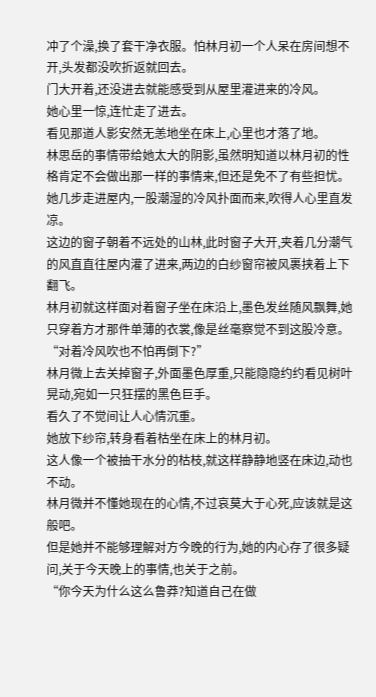冲了个澡,换了套干净衣服。怕林月初一个人呆在房间想不开,头发都没吹折返就回去。
门大开着,还没进去就能感受到从屋里灌进来的冷风。
她心里一惊,连忙走了进去。
看见那道人影安然无恙地坐在床上,心里也才落了地。
林思岳的事情带给她太大的阴影,虽然明知道以林月初的性格肯定不会做出那一样的事情来,但还是免不了有些担忧。
她几步走进屋内,一股潮湿的冷风扑面而来,吹得人心里直发凉。
这边的窗子朝着不远处的山林,此时窗子大开,夹着几分潮气的风直直往屋内灌了进来,两边的白纱窗帘被风裹挟着上下翻飞。
林月初就这样面对着窗子坐在床沿上,墨色发丝随风飘舞,她只穿着方才那件单薄的衣裳,像是丝毫察觉不到这股冷意。
“对着冷风吹也不怕再倒下?”
林月微上去关掉窗子,外面墨色厚重,只能隐隐约约看见树叶晃动,宛如一只狂摆的黑色巨手。
看久了不觉间让人心情沉重。
她放下纱帘,转身看着枯坐在床上的林月初。
这人像一个被抽干水分的枯枝,就这样静静地竖在床边,动也不动。
林月微并不懂她现在的心情,不过哀莫大于心死,应该就是这般吧。
但是她并不能够理解对方今晚的行为,她的内心存了很多疑问,关于今天晚上的事情,也关于之前。
“你今天为什么这么鲁莽?知道自己在做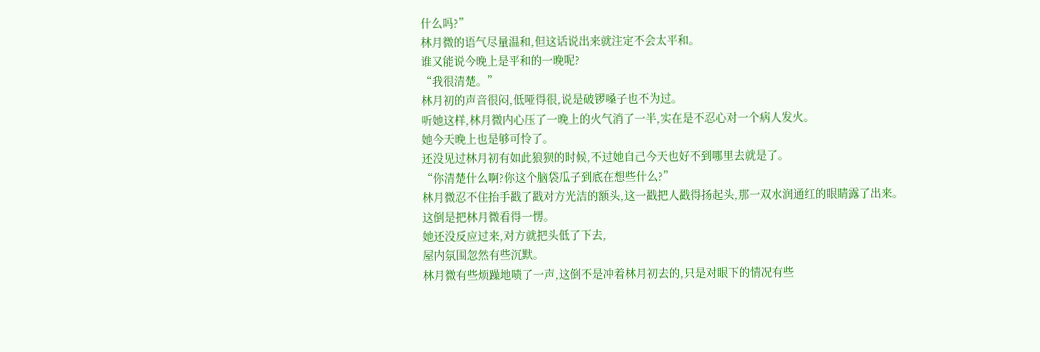什么吗?”
林月微的语气尽量温和,但这话说出来就注定不会太平和。
谁又能说今晚上是平和的一晚呢?
“我很清楚。”
林月初的声音很闷,低哑得很,说是破锣嗓子也不为过。
听她这样,林月微内心压了一晚上的火气消了一半,实在是不忍心对一个病人发火。
她今天晚上也是够可怜了。
还没见过林月初有如此狼狈的时候,不过她自己今天也好不到哪里去就是了。
“你清楚什么啊?你这个脑袋瓜子到底在想些什么?”
林月微忍不住抬手戳了戳对方光洁的额头,这一戳把人戳得扬起头,那一双水润通红的眼睛露了出来。
这倒是把林月微看得一愣。
她还没反应过来,对方就把头低了下去,
屋内氛围忽然有些沉默。
林月微有些烦躁地啧了一声,这倒不是冲着林月初去的,只是对眼下的情况有些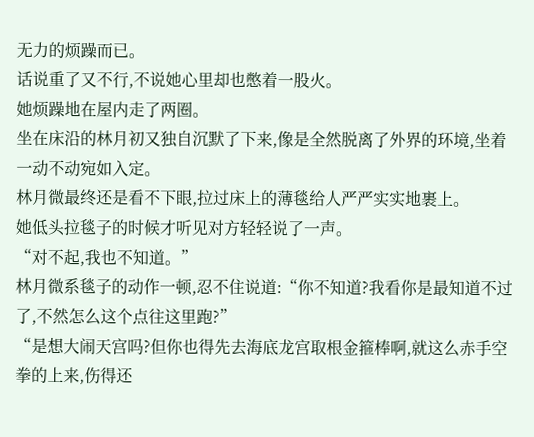无力的烦躁而已。
话说重了又不行,不说她心里却也憋着一股火。
她烦躁地在屋内走了两圈。
坐在床沿的林月初又独自沉默了下来,像是全然脱离了外界的环境,坐着一动不动宛如入定。
林月微最终还是看不下眼,拉过床上的薄毯给人严严实实地裹上。
她低头拉毯子的时候才听见对方轻轻说了一声。
“对不起,我也不知道。”
林月微系毯子的动作一顿,忍不住说道:“你不知道?我看你是最知道不过了,不然怎么这个点往这里跑?”
“是想大闹天宫吗?但你也得先去海底龙宫取根金箍棒啊,就这么赤手空拳的上来,伤得还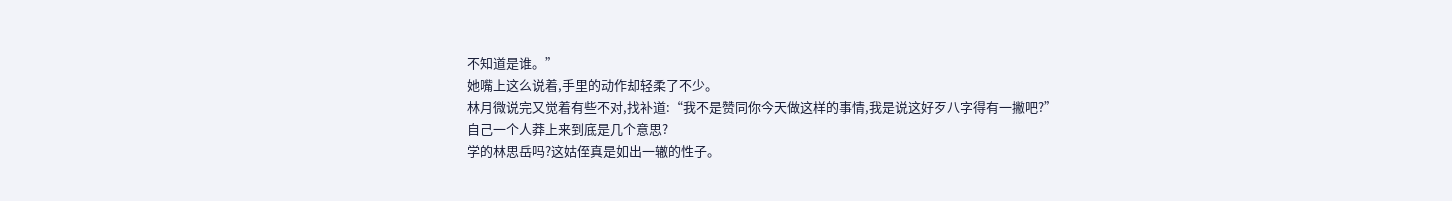不知道是谁。”
她嘴上这么说着,手里的动作却轻柔了不少。
林月微说完又觉着有些不对,找补道:“我不是赞同你今天做这样的事情,我是说这好歹八字得有一撇吧?”
自己一个人莽上来到底是几个意思?
学的林思岳吗?这姑侄真是如出一辙的性子。